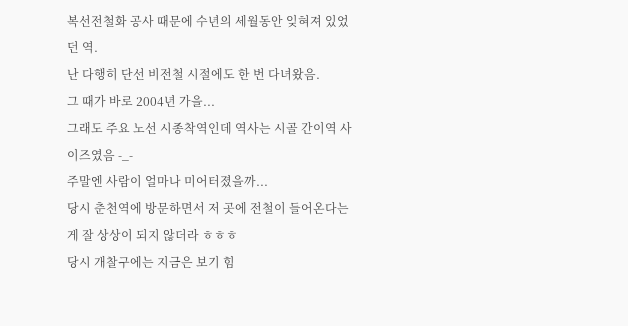복선전철화 공사 때문에 수년의 세월동안 잊혀져 있었던 역.
난 다행히 단선 비전철 시절에도 한 번 다녀왔음.
그 때가 바로 2004년 가을...
그래도 주요 노선 시종착역인데 역사는 시골 간이역 사이즈였음 -_-
주말엔 사람이 얼마나 미어터졌을까...
당시 춘천역에 방문하면서 저 곳에 전철이 들어온다는게 잘 상상이 되지 않더라 ㅎㅎㅎ
당시 개찰구에는 지금은 보기 힘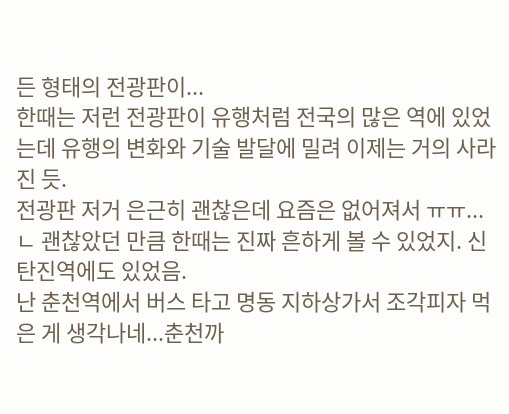든 형태의 전광판이...
한때는 저런 전광판이 유행처럼 전국의 많은 역에 있었는데 유행의 변화와 기술 발달에 밀려 이제는 거의 사라진 듯.
전광판 저거 은근히 괜찮은데 요즘은 없어져서 ㅠㅠ...
ㄴ 괜찮았던 만큼 한때는 진짜 흔하게 볼 수 있었지. 신탄진역에도 있었음.
난 춘천역에서 버스 타고 명동 지하상가서 조각피자 먹은 게 생각나네...춘천까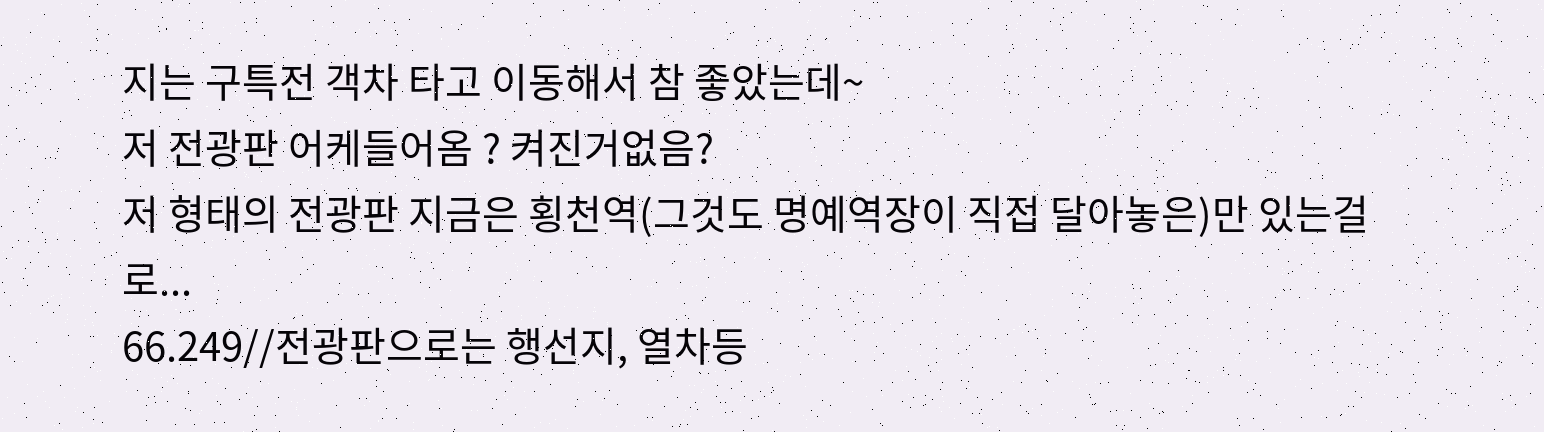지는 구특전 객차 타고 이동해서 참 좋았는데~
저 전광판 어케들어옴 ? 켜진거없음?
저 형태의 전광판 지금은 횡천역(그것도 명예역장이 직접 달아놓은)만 있는걸로...
66.249//전광판으로는 행선지, 열차등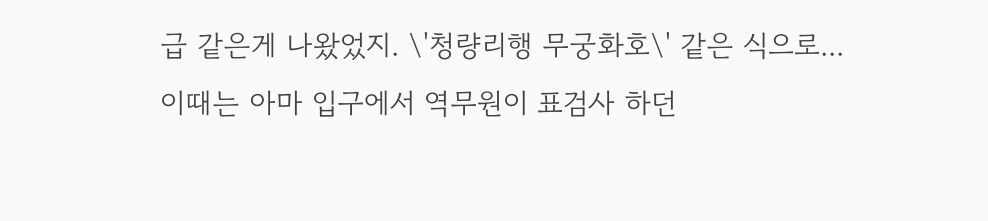급 같은게 나왔었지. \'청량리행 무궁화호\' 같은 식으로...
이때는 아마 입구에서 역무원이 표검사 하던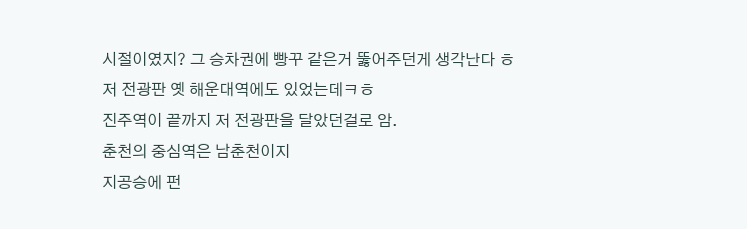시절이였지? 그 승차권에 빵꾸 같은거 뚫어주던게 생각난다 ㅎ
저 전광판 옛 해운대역에도 있었는데ㅋㅎ
진주역이 끝까지 저 전광판을 달았던걸로 암.
춘천의 중심역은 남춘천이지
지공승에 펀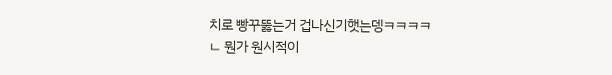치로 빵꾸뚫는거 겁나신기햇는뎅ㅋㅋㅋㅋ
ㄴ 뭔가 원시적이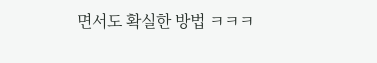면서도 확실한 방법 ㅋㅋㅋ